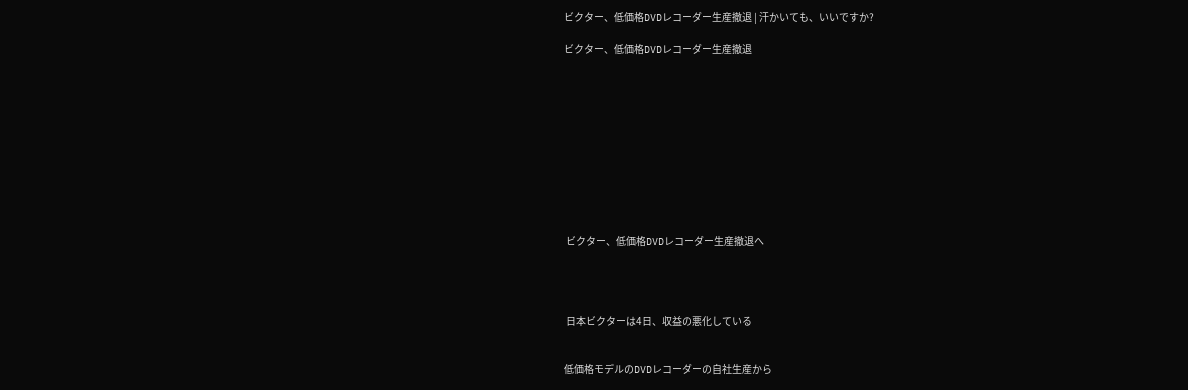ビクター、低価格DVDレコーダー生産撤退 | 汗かいても、いいですか?

ビクター、低価格DVDレコーダー生産撤退











 ビクター、低価格DVDレコーダー生産撤退へ




 日本ビクターは4日、収益の悪化している


低価格モデルのDVDレコーダーの自社生産から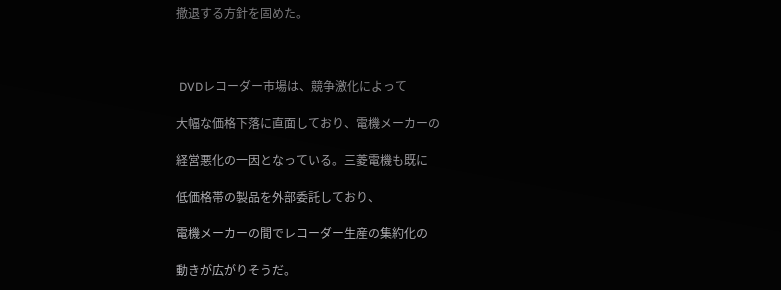撤退する方針を固めた。



 DVDレコーダー市場は、競争激化によって

大幅な価格下落に直面しており、電機メーカーの

経営悪化の一因となっている。三菱電機も既に

低価格帯の製品を外部委託しており、

電機メーカーの間でレコーダー生産の集約化の

動きが広がりそうだ。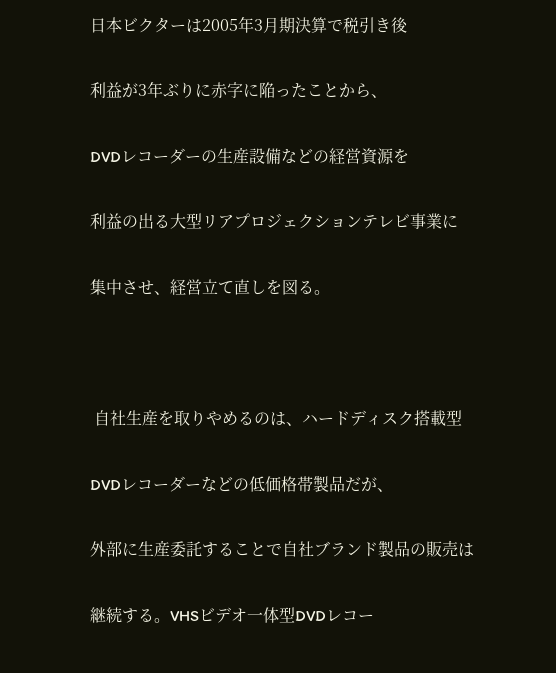日本ビクターは2005年3月期決算で税引き後

利益が3年ぶりに赤字に陥ったことから、

DVDレコーダーの生産設備などの経営資源を

利益の出る大型リアプロジェクションテレビ事業に

集中させ、経営立て直しを図る。



 自社生産を取りやめるのは、ハードディスク搭載型

DVDレコーダーなどの低価格帯製品だが、

外部に生産委託することで自社ブランド製品の販売は

継続する。VHSビデオ一体型DVDレコー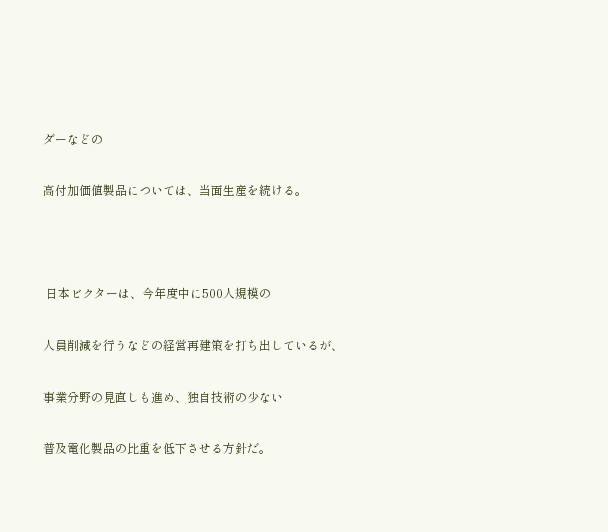ダーなどの

高付加価値製品については、当面生産を続ける。



 日本ビクターは、今年度中に500人規模の

人員削減を行うなどの経営再建策を打ち出しているが、

事業分野の見直しも進め、独自技術の少ない

普及電化製品の比重を低下させる方針だ。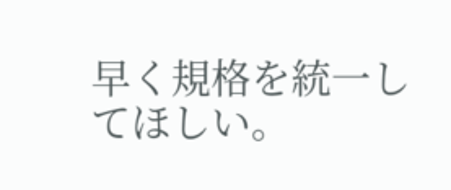早く規格を統一してほしい。